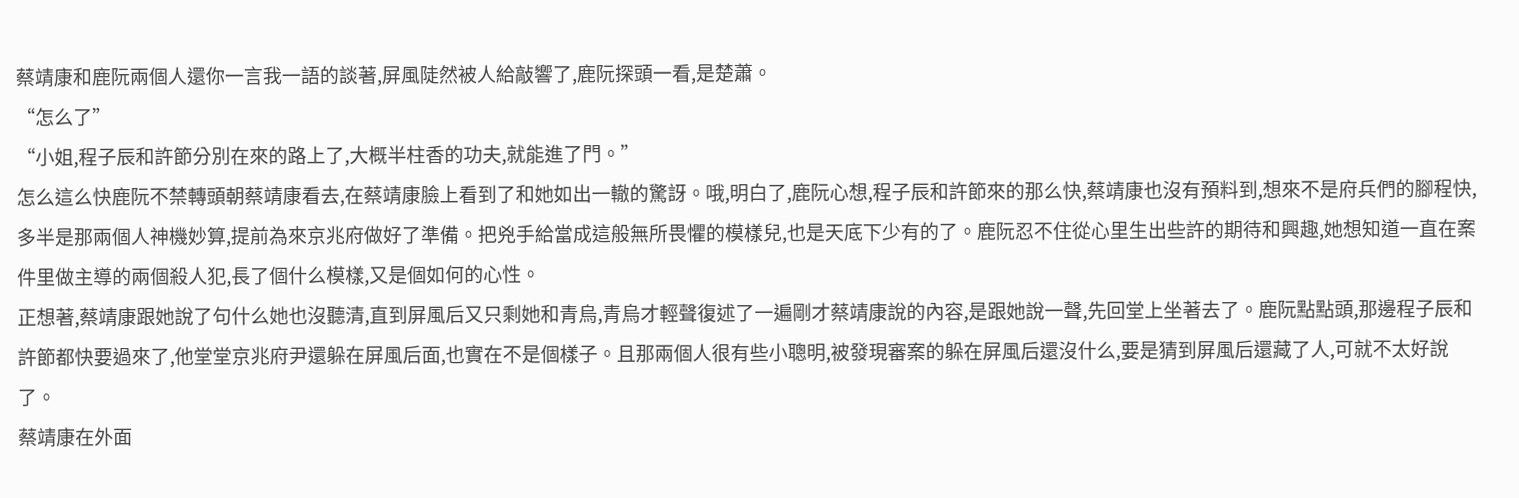蔡靖康和鹿阮兩個人還你一言我一語的談著,屏風陡然被人給敲響了,鹿阮探頭一看,是楚蕭。
“怎么了”
“小姐,程子辰和許節分別在來的路上了,大概半柱香的功夫,就能進了門。”
怎么這么快鹿阮不禁轉頭朝蔡靖康看去,在蔡靖康臉上看到了和她如出一轍的驚訝。哦,明白了,鹿阮心想,程子辰和許節來的那么快,蔡靖康也沒有預料到,想來不是府兵們的腳程快,多半是那兩個人神機妙算,提前為來京兆府做好了準備。把兇手給當成這般無所畏懼的模樣兒,也是天底下少有的了。鹿阮忍不住從心里生出些許的期待和興趣,她想知道一直在案件里做主導的兩個殺人犯,長了個什么模樣,又是個如何的心性。
正想著,蔡靖康跟她說了句什么她也沒聽清,直到屏風后又只剩她和青烏,青烏才輕聲復述了一遍剛才蔡靖康說的內容,是跟她說一聲,先回堂上坐著去了。鹿阮點點頭,那邊程子辰和許節都快要過來了,他堂堂京兆府尹還躲在屏風后面,也實在不是個樣子。且那兩個人很有些小聰明,被發現審案的躲在屏風后還沒什么,要是猜到屏風后還藏了人,可就不太好說了。
蔡靖康在外面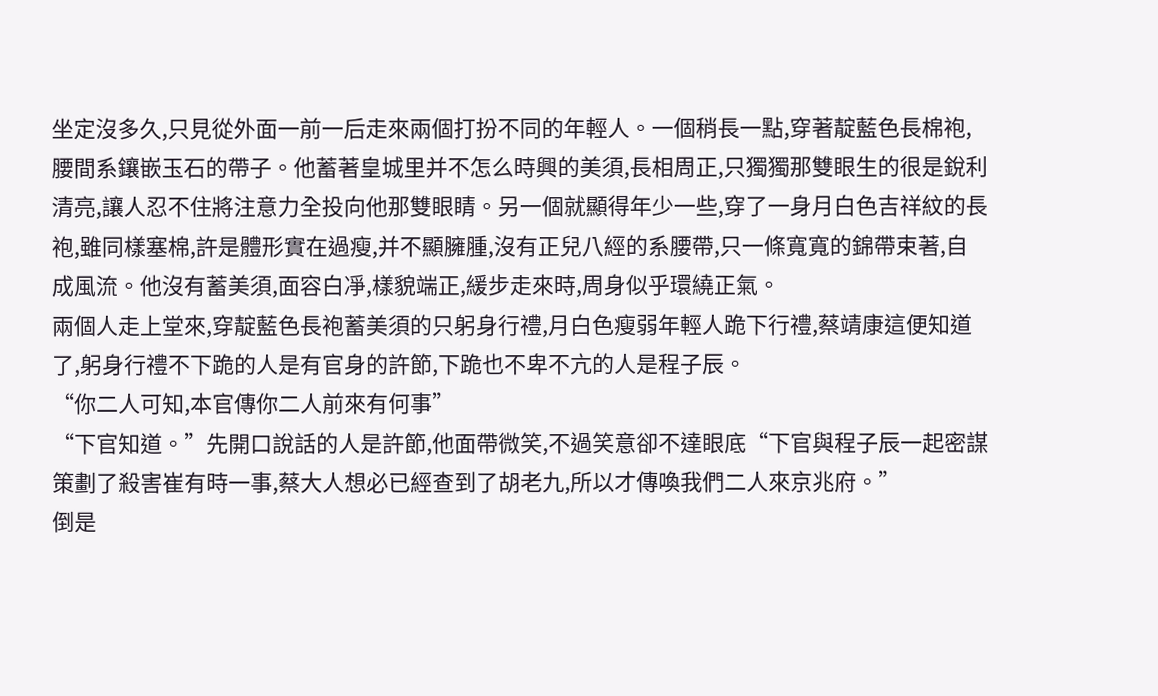坐定沒多久,只見從外面一前一后走來兩個打扮不同的年輕人。一個稍長一點,穿著靛藍色長棉袍,腰間系鑲嵌玉石的帶子。他蓄著皇城里并不怎么時興的美須,長相周正,只獨獨那雙眼生的很是銳利清亮,讓人忍不住將注意力全投向他那雙眼睛。另一個就顯得年少一些,穿了一身月白色吉祥紋的長袍,雖同樣塞棉,許是體形實在過瘦,并不顯臃腫,沒有正兒八經的系腰帶,只一條寬寬的錦帶束著,自成風流。他沒有蓄美須,面容白凈,樣貌端正,緩步走來時,周身似乎環繞正氣。
兩個人走上堂來,穿靛藍色長袍蓄美須的只躬身行禮,月白色瘦弱年輕人跪下行禮,蔡靖康這便知道了,躬身行禮不下跪的人是有官身的許節,下跪也不卑不亢的人是程子辰。
“你二人可知,本官傳你二人前來有何事”
“下官知道。”先開口說話的人是許節,他面帶微笑,不過笑意卻不達眼底“下官與程子辰一起密謀策劃了殺害崔有時一事,蔡大人想必已經查到了胡老九,所以才傳喚我們二人來京兆府。”
倒是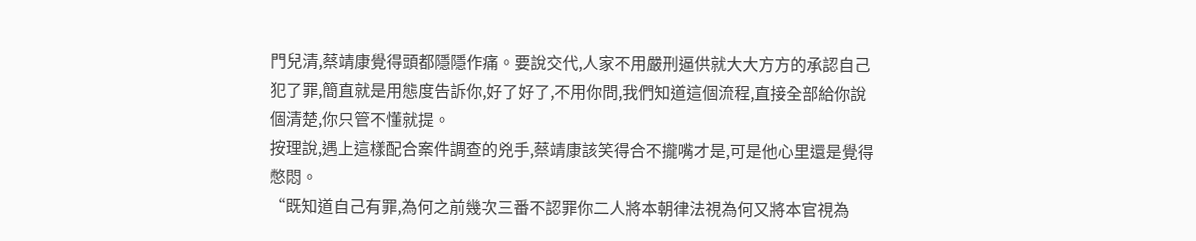門兒清,蔡靖康覺得頭都隱隱作痛。要說交代,人家不用嚴刑逼供就大大方方的承認自己犯了罪,簡直就是用態度告訴你,好了好了,不用你問,我們知道這個流程,直接全部給你說個清楚,你只管不懂就提。
按理說,遇上這樣配合案件調查的兇手,蔡靖康該笑得合不攏嘴才是,可是他心里還是覺得憋悶。
“既知道自己有罪,為何之前幾次三番不認罪你二人將本朝律法視為何又將本官視為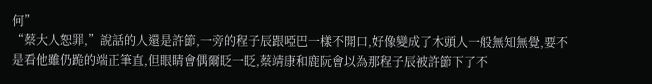何”
“蔡大人恕罪,”說話的人還是許節,一旁的程子辰跟啞巴一樣不開口,好像變成了木頭人一般無知無覺,要不是看他雖仍跪的端正筆直,但眼睛會偶爾眨一眨,蔡靖康和鹿阮會以為那程子辰被許節下了不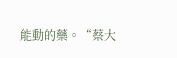能動的藥。“蔡大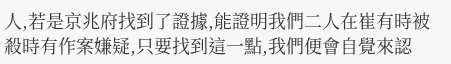人,若是京兆府找到了證據,能證明我們二人在崔有時被殺時有作案嫌疑,只要找到這一點,我們便會自覺來認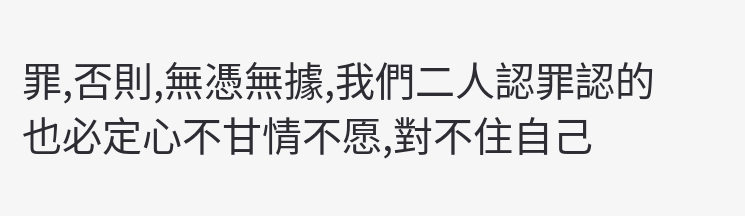罪,否則,無憑無據,我們二人認罪認的也必定心不甘情不愿,對不住自己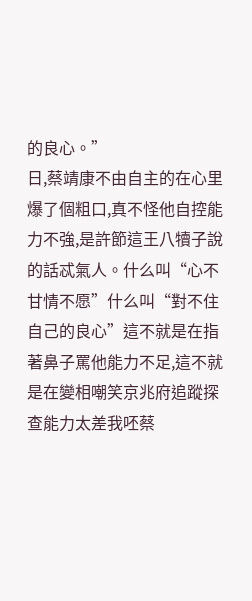的良心。”
日,蔡靖康不由自主的在心里爆了個粗口,真不怪他自控能力不強,是許節這王八犢子說的話忒氣人。什么叫“心不甘情不愿”什么叫“對不住自己的良心”這不就是在指著鼻子罵他能力不足,這不就是在變相嘲笑京兆府追蹤探查能力太差我呸蔡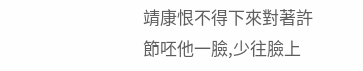靖康恨不得下來對著許節呸他一臉,少往臉上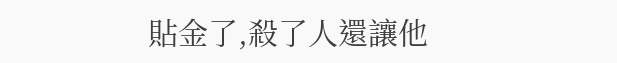貼金了,殺了人還讓他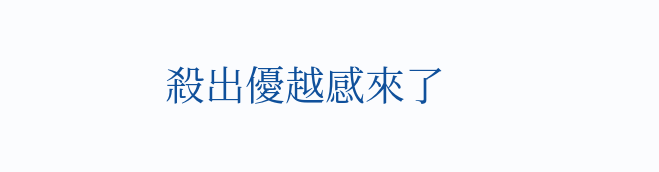殺出優越感來了